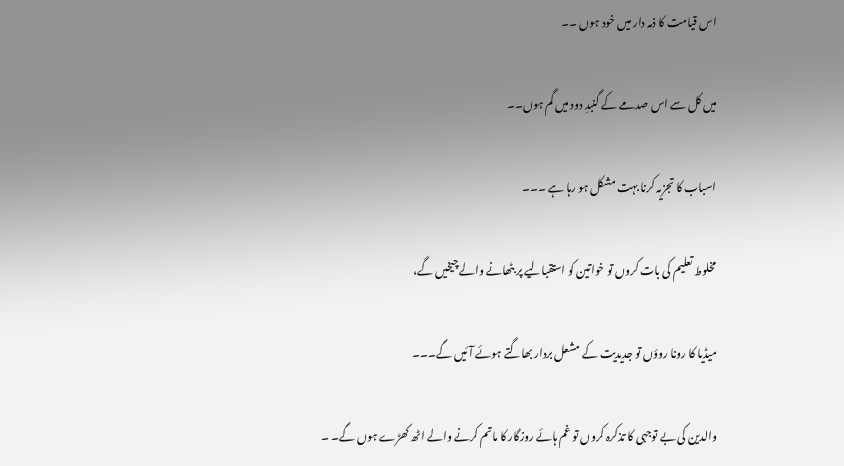اس قیامت کا ذمہ دار میں خود ہوں ۔۔

میں کل سے اس صدمے کے گنبدِ دود میں گم ہوں۔۔

اسباب کا تجزیہ کرنا بہت مشکل ہو رہا ہے ۔۔۔

مخلوط تعلیم کی بات کروں تو خواتین کو استقبالیے پر بٹھانے والے چیخیں گے،

میڈیا کا رونا روؤں تو جدیدیت کے مشعل بردار بھاگتے ہوئے آئیں گے۔۔۔

والدین کی بے توجہی کا تذکرہ کروں تو غم ہائے روزگار کا ماتم کرنے والے اٹھ کھڑے ہوں گے۔ ۔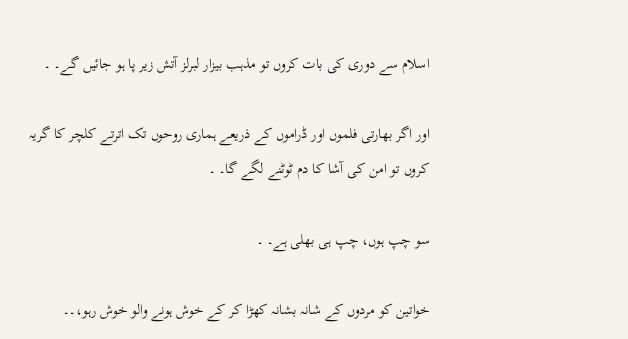اسلام سے دوری کی بات کروں تو مذہب بیزار لبرلز آتش زیر پا ہو جائیں گے۔ ۔

اور اگر بھارتی فلموں اور ڈراموں کے ذریعے ہماری روحوں تک اترتے کلچر کا گریہ کروں تو امن کی آشا کا دم ٹوٹنے لگے گا۔ ۔

سو چپ ہوں، چپ ہی بھلی ہے۔ ۔

خواتین کو مردوں کے شانہ بشانہ کھڑا کر کے خوش ہونے والو خوش رہو،۔۔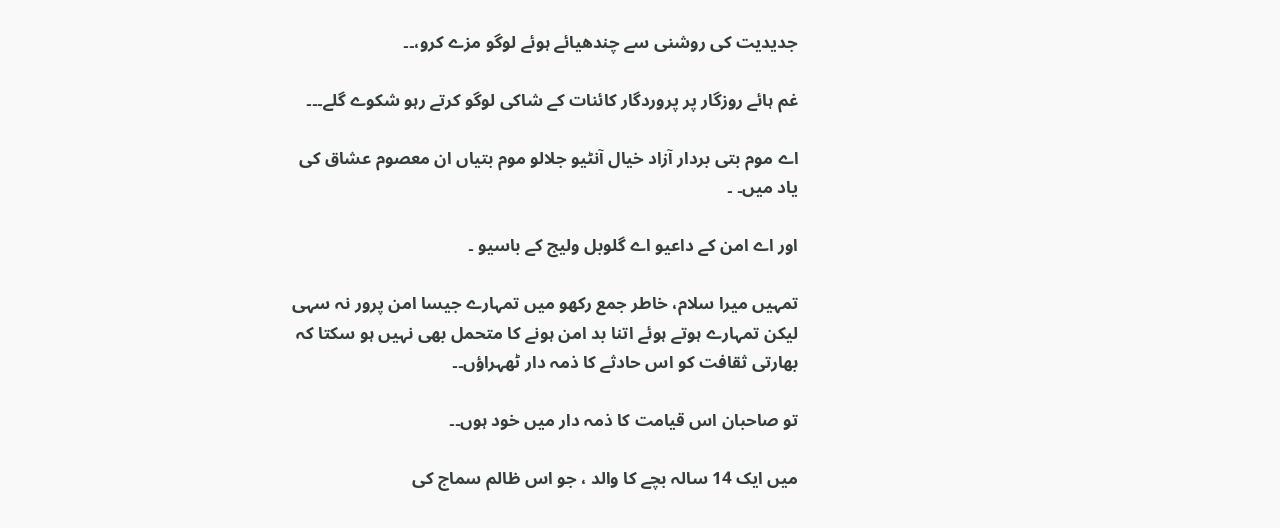جدیدیت کی روشنی سے چندھیائے ہوئے لوگو مزے کرو،۔۔

غم ہائے روزگار پر پروردگار کائنات کے شاکی لوگو کرتے رہو شکوے گلے۔۔۔

اے موم بتی بردار آزاد خیال آنٹیو جلالو موم بتیاں ان معصوم عشاق کی یاد میں۔ ۔

اور اے امن کے داعیو اے گلوبل ولیج کے باسیو ۔

تمہیں میرا سلام، خاطر جمع رکھو میں تمہارے جیسا امن پرور نہ سہی لیکن تمہارے ہوتے ہوئے اتنا بد امن ہونے کا متحمل بھی نہیں ہو سکتا کہ بھارتی ثقافت کو اس حادثے کا ذمہ دار ٹھہراؤں۔۔

تو صاحبان اس قیامت کا ذمہ دار میں خود ہوں۔۔

میں ایک 14 سالہ بچے کا والد ، جو اس ظالم سماج کی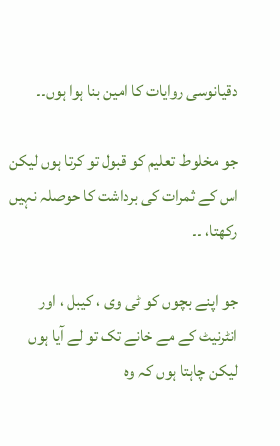دقیانوسی روایات کا امین بنا ہوا ہوں۔۔

جو مخلوط تعلیم کو قبول تو کرتا ہوں لیکن اس کے ثمرات کی برداشت کا حوصلہ نہیں رکھتا، ۔۔

جو اپنے بچوں کو ٹی وی ، کیبل ، اور انٹرنیٹ کے مے خانے تک تو لے آیا ہوں لیکن چاہتا ہوں کہ وہ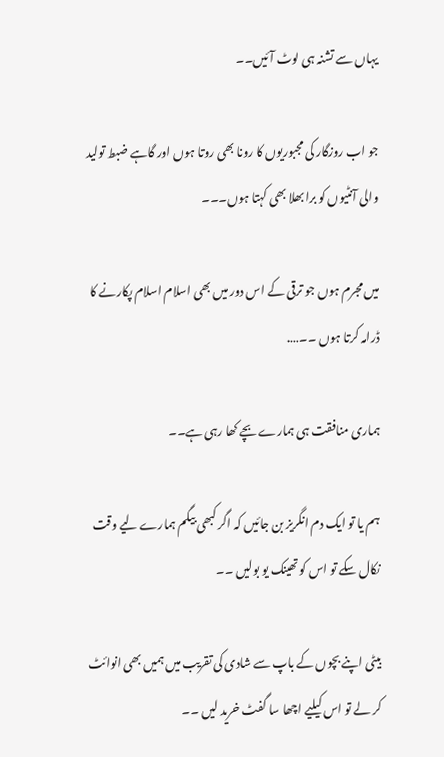یہاں سے تشنہ ہی لوٹ آئیں۔۔

جو اب روزگار کی مجبوریوں کا رونا بھی روتا ہوں اور گاہے ضبط تولید والی آنٹیوں کو برا بھلا بھی کہتا ہوں۔۔۔

میں مجرم ہوں جو ترقی کے اس دور میں بھی اسلام اسلام پکارنے کا ڈرامہ کرتا ہوں ۔۔….

ہماری منافقت ہی ہمارے بچے کھا رہی ہے۔۔

ہم یا تو ایک دم انگریز بن جائیں کہ اگر کبھی بیگم ہمارے لیے وقت نکال سکے تو اس کو تھینک یو بولیں ۔۔

بیٹی اپنے بچوں کے باپ سے شادی کی تقریب میں ہمیں بھی انوائٹ کر لے تو اس کیلیے اچھا سا گفٹ خرید لیں ۔۔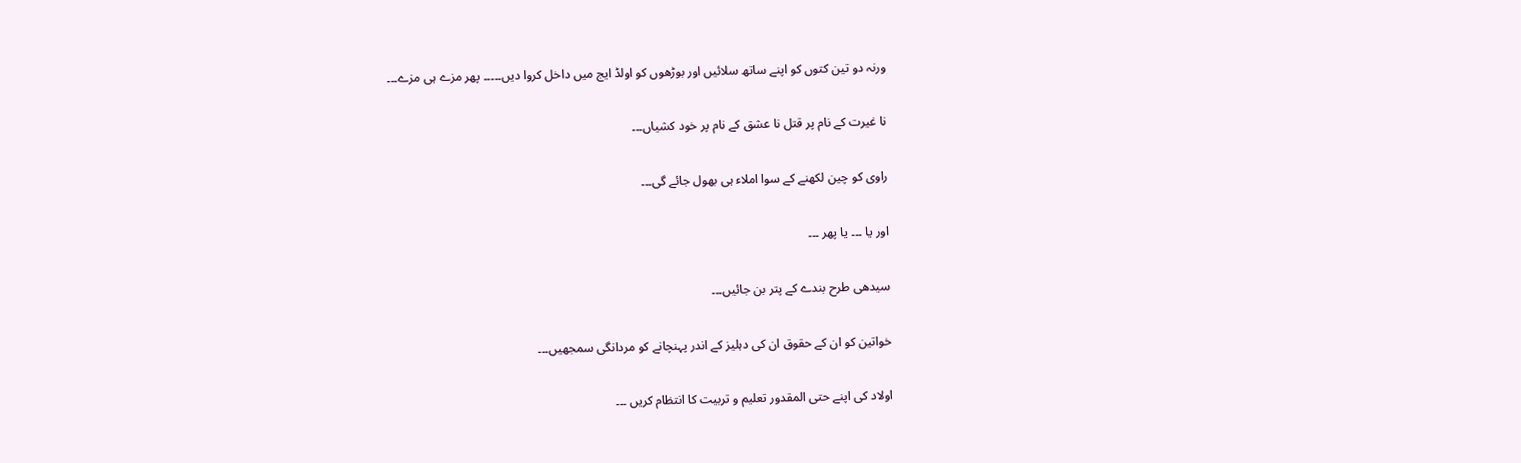ورنہ دو تین کتوں کو اپنے ساتھ سلائیں اور بوڑھوں کو اولڈ ایج میں داخل کروا دیں۔۔۔۔۔ پھر مزے ہی مزے۔۔۔

نا غیرت کے نام پر قتل نا عشق کے نام پر خود کشیاں۔۔۔

راوی کو چین لکھنے کے سوا املاء ہی بھول جائے گی۔۔۔

اور یا ۔۔۔ یا پھر ۔۔۔

سیدھی طرح بندے کے پتر بن جائیں۔۔۔

خواتین کو ان کے حقوق ان کی دہلیز کے اندر پہنچانے کو مردانگی سمجھیں۔۔۔

اولاد کی اپنے حتی المقدور تعلیم و تربیت کا انتظام کریں ۔۔۔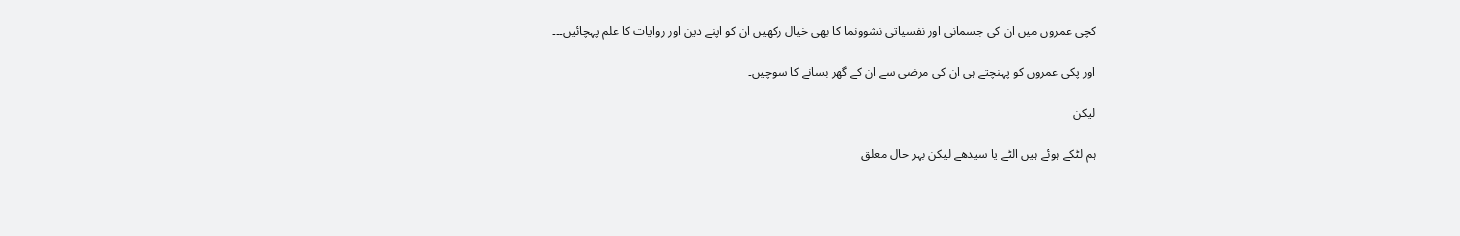کچی عمروں میں ان کی جسمانی اور نفسیاتی نشوونما کا بھی خیال رکھیں ان کو اپنے دین اور روایات کا علم پہچائیں۔۔۔

اور پکی عمروں کو پہنچتے ہی ان کی مرضی سے ان کے گھر بسانے کا سوچیں۔

لیکن

ہم لٹکے ہوئے ہیں الٹے یا سیدھے لیکن بہر حال معلق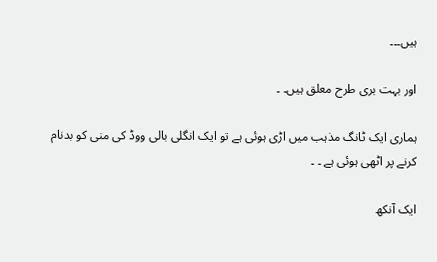ہیں۔۔۔

اور بہت بری طرح معلق ہیں۔ ۔

ہماری ایک ٹانگ مذہب میں اڑی ہوئی ہے تو ایک انگلی بالی ووڈ کی منی کو بدنام کرنے پر اٹھی ہوئی ہے ۔ ۔

ایک آنکھ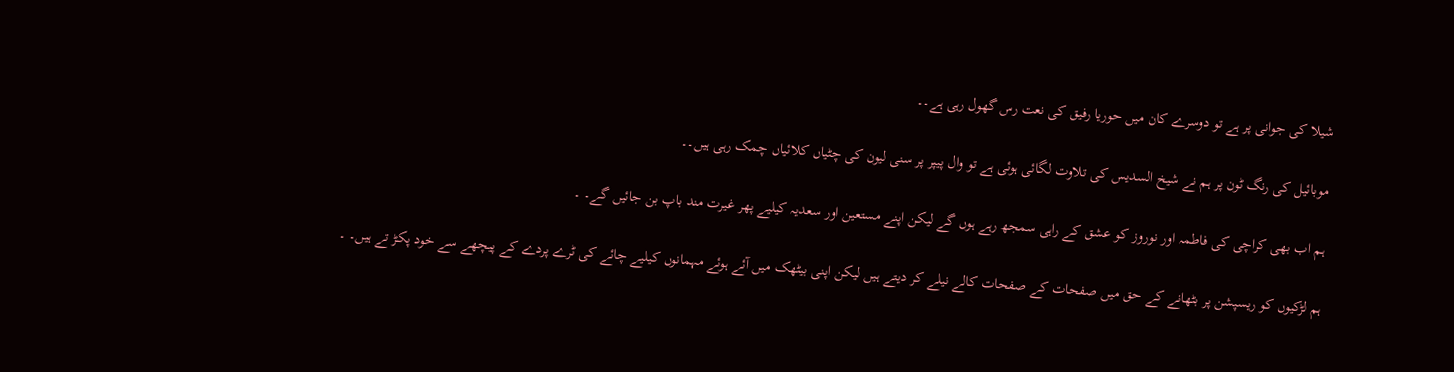شیلا کی جوانی پر ہے تو دوسرے کان میں حوریا رفیق کی نعت رس گھول رہی ہے۔۔

موبائیل کی رنگ ٹون پر ہم نے شیخ السدیس کی تلاوت لگائی ہوئی ہے تو وال پیپر پر سنی لیون کی چٹیاں کلائیاں چمک رہی ہیں۔۔

ہم اب بھی کراچی کی فاطمہ اور نوروز کو عشق کے راہی سمجھ رہے ہوں گے لیکن اپنے مستعین اور سعدیہ کیلیے پھر غیرت مند باپ بن جائیں گے۔ ۔

ہم لڑکیوں کو ریسپشن پر بٹھانے کے حق میں صفحات کے صفحات کالے نیلے کر دیتے ہیں لیکن اپنی بیٹھک میں آئے ہوئے مہمانوں کیلیے چائے کی ٹرے پردے کے پیچھے سے خود پکڑ تے ہیں۔ ۔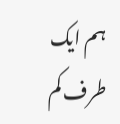ہم ایک طرف کم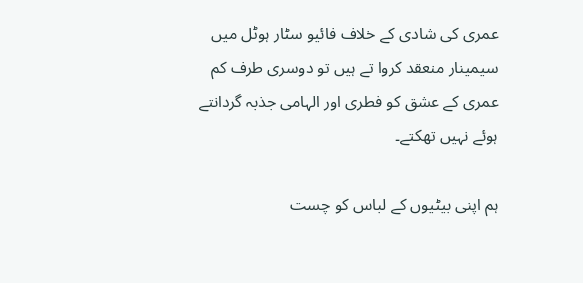عمری کی شادی کے خلاف فائیو سٹار ہوٹل میں سیمینار منعقد کروا تے ہیں تو دوسری طرف کم عمری کے عشق کو فطری اور الہامی جذبہ گردانتے ہوئے نہیں تھکتے۔

ہم اپنی بیٹیوں کے لباس کو چست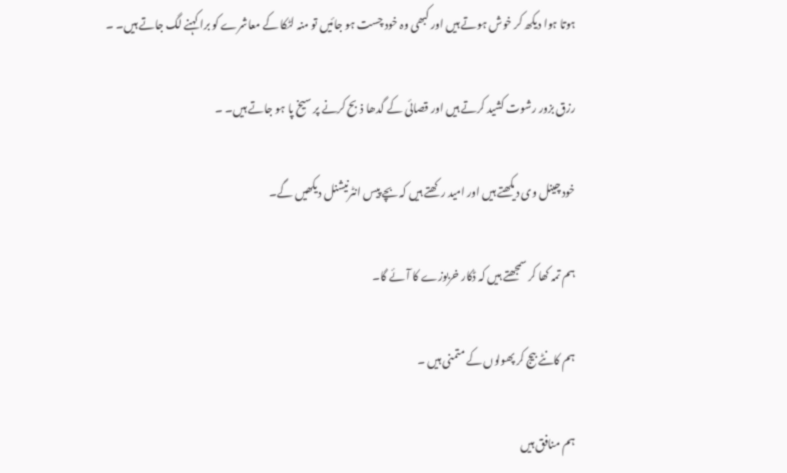ہوتا ہوا دیکھ کر خوش ہوتے ہیں اور کبھی وہ خود چست ہو جائیں تو منہ لٹکا کے معاشرے کو برا کہنے لگ جاتے ہیں۔ ۔

رزق بزور رشوت کشید کرتے ہیں اور قصائی کے گدھا ذبح کرنے پر سیخ پا ہو جاتے ہیں۔ ۔

خود چینل وی دیکھتے ہیں اور امید رکھتے ہیں کہ بچے پیس انٹرنیشنل دیکھیں گے۔

ہم تمہ کھا کر سمجھتے ہیں کہ ڈکار خربوزے کا آئے گا۔

ہم کانٹے بیج کر پھولوں کے متمنی ہیں ۔

ہم منافق ہیں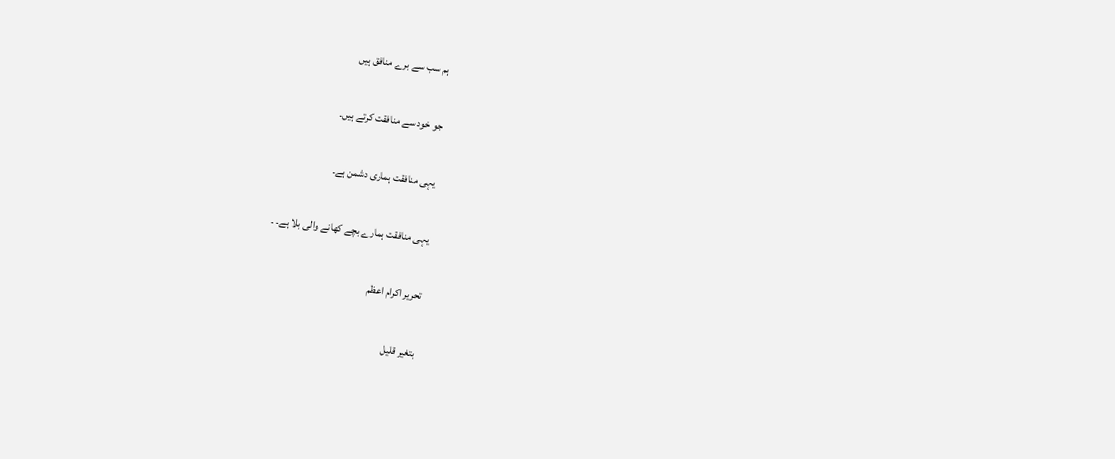ہم سب سے برے منافق ہیں

جو خود سے منافقت کرتے ہیں۔

یہی منافقت ہماری دشمن ہے۔

یہی منافقت ہمارے بچے کھانے والی بلا ہے۔ ۔

تحریر اکرام اعظم

بتغیر قلیل